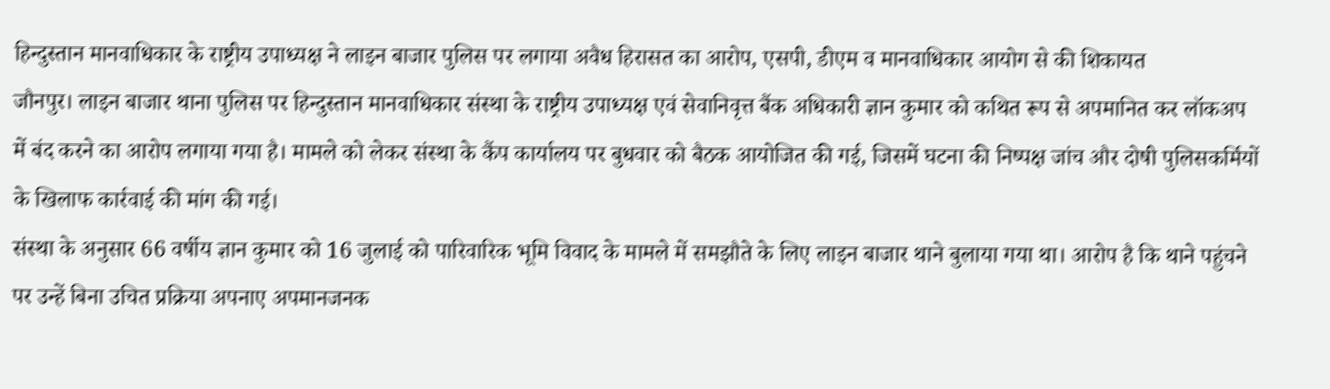हिन्दुस्तान मानवाधिकार के राष्ट्रीय उपाध्यक्ष ने लाइन बाजार पुलिस पर लगाया अवैध हिरासत का आरोप, एसपी, डीएम व मानवाधिकार आयोग से की शिकायत
जौनपुर। लाइन बाजार थाना पुलिस पर हिन्दुस्तान मानवाधिकार संस्था के राष्ट्रीय उपाध्यक्ष एवं सेवानिवृत्त बैंक अधिकारी ज्ञान कुमार को कथित रूप से अपमानित कर लॉकअप में बंद करने का आरोप लगाया गया है। मामले को लेकर संस्था के कैंप कार्यालय पर बुधवार को बैठक आयोजित की गई, जिसमें घटना की निष्पक्ष जांच और दोषी पुलिसकर्मियों के खिलाफ कार्रवाई की मांग की गई।
संस्था के अनुसार 66 वर्षीय ज्ञान कुमार को 16 जुलाई को पारिवारिक भूमि विवाद के मामले में समझौते के लिए लाइन बाजार थाने बुलाया गया था। आरोप है कि थाने पहुंचने पर उन्हें बिना उचित प्रक्रिया अपनाए अपमानजनक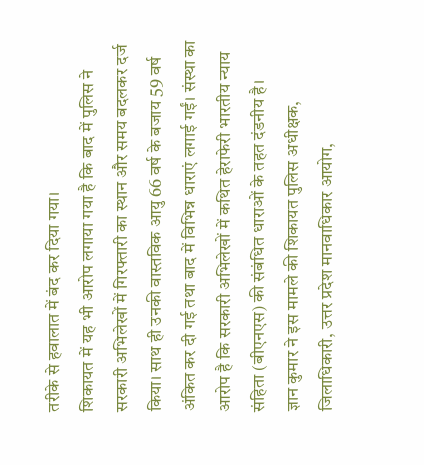तरीके से हवालात में बंद कर दिया गया।
शिकायत में यह भी आरोप लगाया गया है कि बाद में पुलिस ने सरकारी अभिलेखों में गिरफ्तारी का स्थान और समय बदलकर दर्ज किया। साथ ही उनकी वास्तविक आयु 66 वर्ष के बजाय 59 वर्ष अंकित कर दी गई तथा बाद में विभिन्न धाराएं लगाई गईं। संस्था का आरोप है कि सरकारी अभिलेखों में कथित हेराफेरी भारतीय न्याय संहिता (बीएनएस) की संबंधित धाराओं के तहत दंडनीय है।
ज्ञान कुमार ने इस मामले की शिकायत पुलिस अधीक्षक, जिलाधिकारी, उत्तर प्रदेश मानवाधिकार आयोग,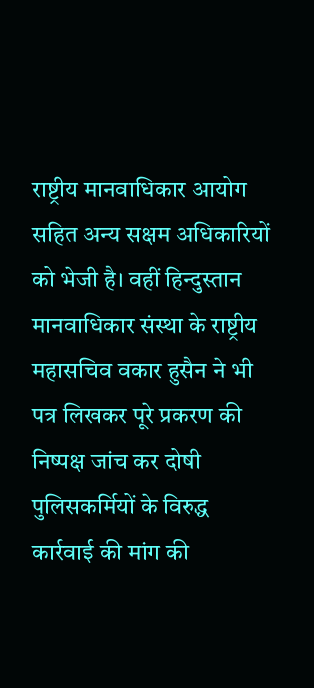राष्ट्रीय मानवाधिकार आयोग सहित अन्य सक्षम अधिकारियों को भेजी है। वहीं हिन्दुस्तान मानवाधिकार संस्था के राष्ट्रीय महासचिव वकार हुसैन ने भी पत्र लिखकर पूरे प्रकरण की निष्पक्ष जांच कर दोषी पुलिसकर्मियों के विरुद्ध कार्रवाई की मांग की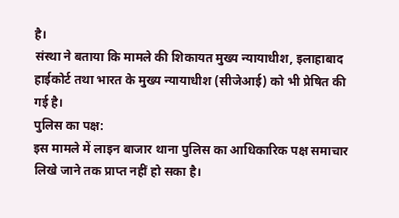है।
संस्था ने बताया कि मामले की शिकायत मुख्य न्यायाधीश, इलाहाबाद हाईकोर्ट तथा भारत के मुख्य न्यायाधीश (सीजेआई) को भी प्रेषित की गई है।
पुलिस का पक्ष:
इस मामले में लाइन बाजार थाना पुलिस का आधिकारिक पक्ष समाचार लिखे जाने तक प्राप्त नहीं हो सका है।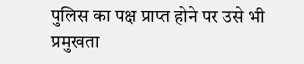पुलिस का पक्ष प्राप्त होने पर उसे भी प्रमुखता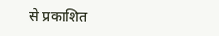से प्रकाशित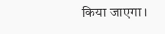किया जाएगा।